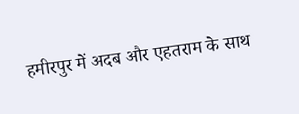हमीरपुर में अदब और एहतराम के साथ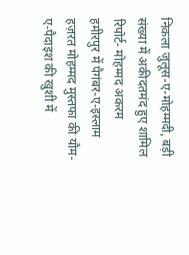निकला जुलूस-ए-मोहम्मदी, बड़ी संख्या में अकीदतमंद हुए शामिल
रिपोर्ट- मोहम्मद अकरम
हमीरपुर में पैगंबर-ए-इस्लाम हज़रत मोहम्मद मुस्तफा की यौम-ए-पैदाइश की खुशी में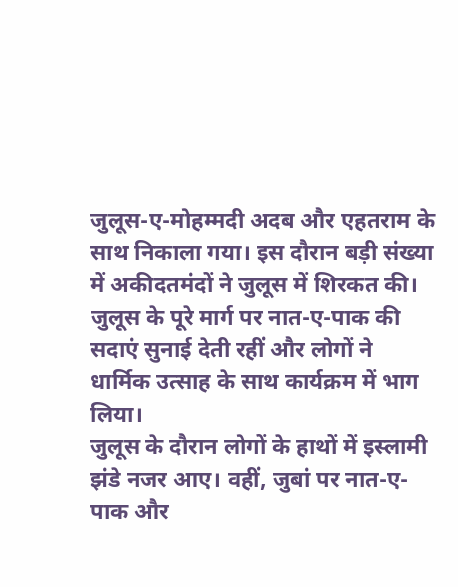जुलूस-ए-मोहम्मदी अदब और एहतराम के साथ निकाला गया। इस दौरान बड़ी संख्या में अकीदतमंदों ने जुलूस में शिरकत की। जुलूस के पूरे मार्ग पर नात-ए-पाक की सदाएं सुनाई देती रहीं और लोगों ने धार्मिक उत्साह के साथ कार्यक्रम में भाग लिया।
जुलूस के दौरान लोगों के हाथों में इस्लामी झंडे नजर आए। वहीं, जुबां पर नात-ए-पाक और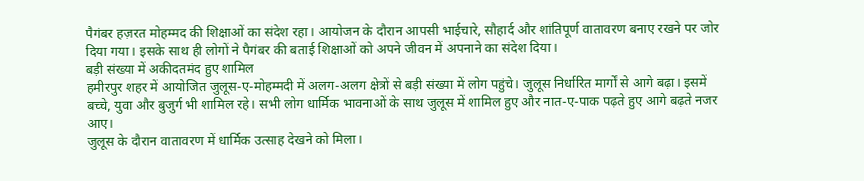पैगंबर हज़रत मोहम्मद की शिक्षाओं का संदेश रहा। आयोजन के दौरान आपसी भाईचारे, सौहार्द और शांतिपूर्ण वातावरण बनाए रखने पर जोर दिया गया। इसके साथ ही लोगों ने पैगंबर की बताई शिक्षाओं को अपने जीवन में अपनाने का संदेश दिया।
बड़ी संख्या में अकीदतमंद हुए शामिल
हमीरपुर शहर में आयोजित जुलूस-ए-मोहम्मदी में अलग-अलग क्षेत्रों से बड़ी संख्या में लोग पहुंचे। जुलूस निर्धारित मार्गों से आगे बढ़ा। इसमें बच्चे, युवा और बुजुर्ग भी शामिल रहे। सभी लोग धार्मिक भावनाओं के साथ जुलूस में शामिल हुए और नात-ए-पाक पढ़ते हुए आगे बढ़ते नजर आए।
जुलूस के दौरान वातावरण में धार्मिक उत्साह देखने को मिला।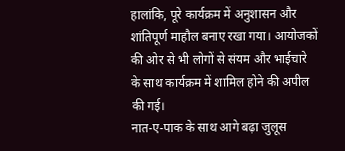हालांकि, पूरे कार्यक्रम में अनुशासन और शांतिपूर्ण माहौल बनाए रखा गया। आयोजकों की ओर से भी लोगों से संयम और भाईचारे के साथ कार्यक्रम में शामिल होने की अपील की गई।
नात-ए-पाक के साथ आगे बढ़ा जुलूस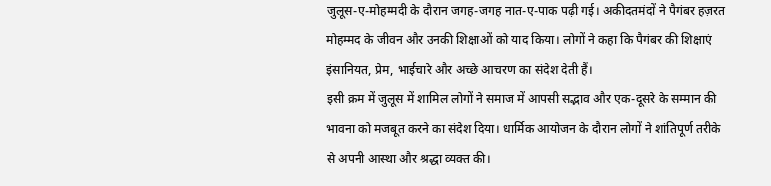जुलूस-ए-मोहम्मदी के दौरान जगह-जगह नात-ए-पाक पढ़ी गई। अकीदतमंदों ने पैगंबर हज़रत मोहम्मद के जीवन और उनकी शिक्षाओं को याद किया। लोगों ने कहा कि पैगंबर की शिक्षाएं इंसानियत, प्रेम, भाईचारे और अच्छे आचरण का संदेश देती हैं।
इसी क्रम में जुलूस में शामिल लोगों ने समाज में आपसी सद्भाव और एक-दूसरे के सम्मान की भावना को मजबूत करने का संदेश दिया। धार्मिक आयोजन के दौरान लोगों ने शांतिपूर्ण तरीके से अपनी आस्था और श्रद्धा व्यक्त की।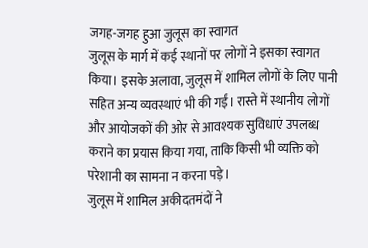जगह-जगह हुआ जुलूस का स्वागत
जुलूस के मार्ग में कई स्थानों पर लोगों ने इसका स्वागत किया। इसके अलावा, जुलूस में शामिल लोगों के लिए पानी सहित अन्य व्यवस्थाएं भी की गईं। रास्ते में स्थानीय लोगों और आयोजकों की ओर से आवश्यक सुविधाएं उपलब्ध कराने का प्रयास किया गया, ताकि किसी भी व्यक्ति को परेशानी का सामना न करना पड़े।
जुलूस में शामिल अकीदतमंदों ने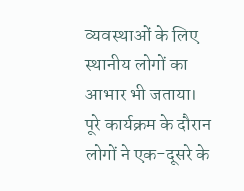व्यवस्थाओं के लिए स्थानीय लोगों का आभार भी जताया। पूरे कार्यक्रम के दौरान लोगों ने एक-दूसरे के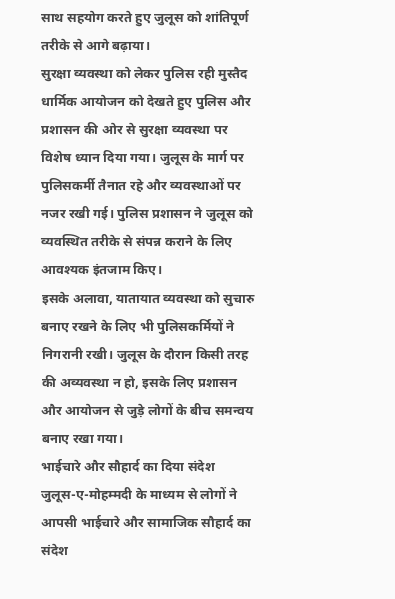साथ सहयोग करते हुए जुलूस को शांतिपूर्ण तरीके से आगे बढ़ाया।
सुरक्षा व्यवस्था को लेकर पुलिस रही मुस्तैद
धार्मिक आयोजन को देखते हुए पुलिस और प्रशासन की ओर से सुरक्षा व्यवस्था पर विशेष ध्यान दिया गया। जुलूस के मार्ग पर पुलिसकर्मी तैनात रहे और व्यवस्थाओं पर नजर रखी गई। पुलिस प्रशासन ने जुलूस को व्यवस्थित तरीके से संपन्न कराने के लिए आवश्यक इंतजाम किए।
इसके अलावा, यातायात व्यवस्था को सुचारु बनाए रखने के लिए भी पुलिसकर्मियों ने निगरानी रखी। जुलूस के दौरान किसी तरह की अव्यवस्था न हो, इसके लिए प्रशासन और आयोजन से जुड़े लोगों के बीच समन्वय बनाए रखा गया।
भाईचारे और सौहार्द का दिया संदेश
जुलूस-ए-मोहम्मदी के माध्यम से लोगों ने आपसी भाईचारे और सामाजिक सौहार्द का संदेश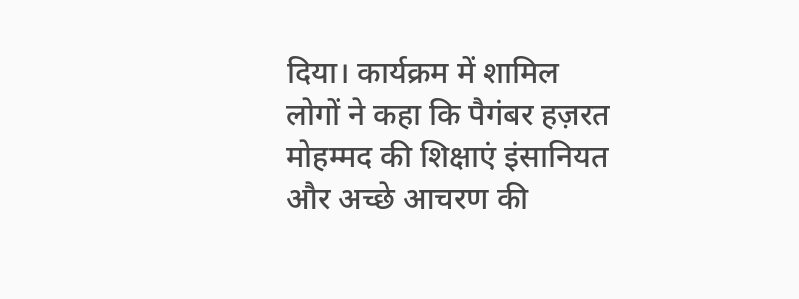दिया। कार्यक्रम में शामिल लोगों ने कहा कि पैगंबर हज़रत मोहम्मद की शिक्षाएं इंसानियत और अच्छे आचरण की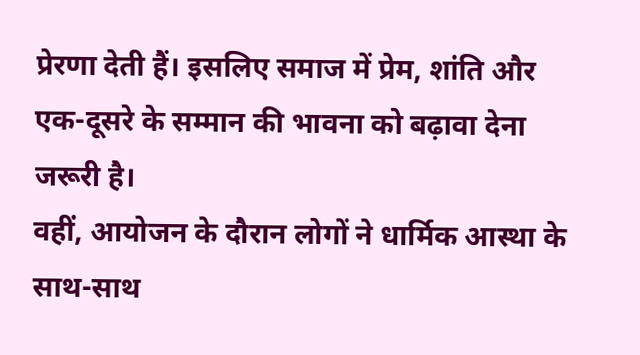प्रेरणा देती हैं। इसलिए समाज में प्रेम, शांति और एक-दूसरे के सम्मान की भावना को बढ़ावा देना जरूरी है।
वहीं, आयोजन के दौरान लोगों ने धार्मिक आस्था के साथ-साथ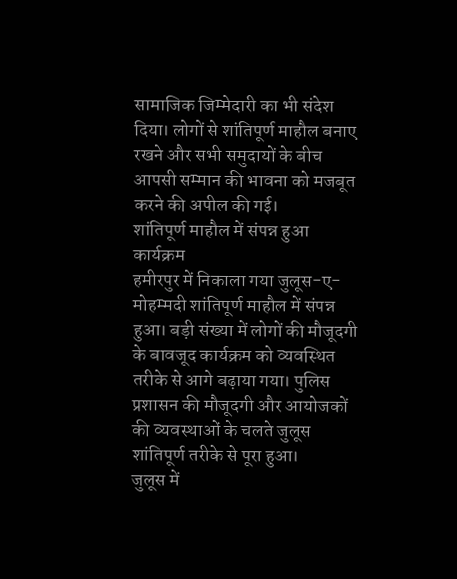सामाजिक जिम्मेदारी का भी संदेश दिया। लोगों से शांतिपूर्ण माहौल बनाए रखने और सभी समुदायों के बीच आपसी सम्मान की भावना को मजबूत करने की अपील की गई।
शांतिपूर्ण माहौल में संपन्न हुआ कार्यक्रम
हमीरपुर में निकाला गया जुलूस-ए-मोहम्मदी शांतिपूर्ण माहौल में संपन्न हुआ। बड़ी संख्या में लोगों की मौजूदगी के बावजूद कार्यक्रम को व्यवस्थित तरीके से आगे बढ़ाया गया। पुलिस प्रशासन की मौजूदगी और आयोजकों की व्यवस्थाओं के चलते जुलूस शांतिपूर्ण तरीके से पूरा हुआ।
जुलूस में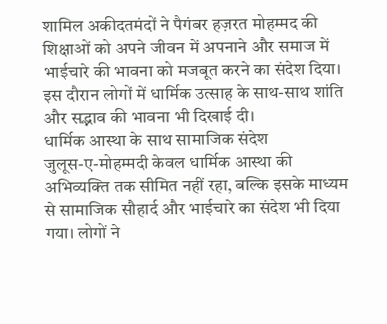शामिल अकीदतमंदों ने पैगंबर हज़रत मोहम्मद की शिक्षाओं को अपने जीवन में अपनाने और समाज में भाईचारे की भावना को मजबूत करने का संदेश दिया। इस दौरान लोगों में धार्मिक उत्साह के साथ-साथ शांति और सद्भाव की भावना भी दिखाई दी।
धार्मिक आस्था के साथ सामाजिक संदेश
जुलूस-ए-मोहम्मदी केवल धार्मिक आस्था की अभिव्यक्ति तक सीमित नहीं रहा, बल्कि इसके माध्यम से सामाजिक सौहार्द और भाईचारे का संदेश भी दिया गया। लोगों ने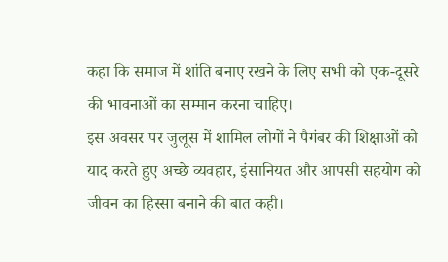कहा कि समाज में शांति बनाए रखने के लिए सभी को एक-दूसरे की भावनाओं का सम्मान करना चाहिए।
इस अवसर पर जुलूस में शामिल लोगों ने पैगंबर की शिक्षाओं को याद करते हुए अच्छे व्यवहार, इंसानियत और आपसी सहयोग को जीवन का हिस्सा बनाने की बात कही।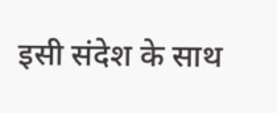इसी संदेश के साथ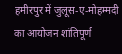हमीरपुर में जुलूस-ए-मोहम्मदी का आयोजन शांतिपूर्ण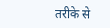तरीके से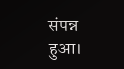संपन्न हुआ।